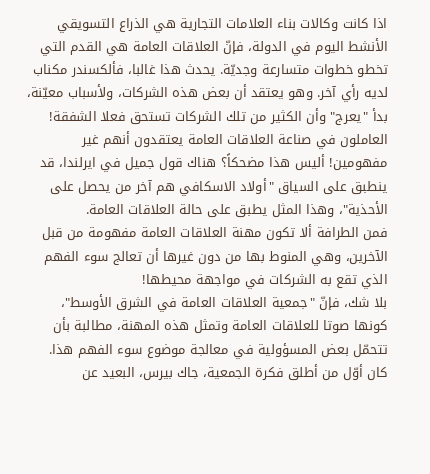اذا كانت وكالات بناء العلامات التجارية هي الذراع التسويقي الأنشط اليوم في الدولة، فإنّ العلاقات العامة هي القدم التي تخطو خطوات متسارعة وجديّة. يحدث هذا غالبا، فألكسندر مكناب لديه رأي آخر. وهو يعتقد أن بعض هذه الشركات، ولأسباب معيّنة، بدأ "يعرج" وأن الكثير من تلك الشركات تستحق فعلا الشفقة!
العاملون في صناعة العلاقات العامة يعتقدون أنهم غير مفهومين! أليس هذا مضحكاً؟ هناك قول جميل في ايرلندا، قد ينطبق على السياق "أولاد الاسكافي هم آخر من يحصل على الأحذية"، وهذا المثل يطبق على حالة العلاقات العامة.
فمن الطرافة ألا تكون مهنة العلاقات العامة مفهومة من قبل الآخرين، وهي المنوط بها من دون غيرها أن تعالج سوء الفهم الذي تقع به الشركات في مواجهة محيطها!
بلا شك، فإنّ "جمعية العلاقات العامة في الشرق الأوسط"، كونها صوتا للعلاقات العامة وتمثل هذه المهنة، مطالبة بأن تتحمّل بعض المسؤولية في معالجة موضوع سوء الفهم هذا.
كان أوّل من أطلق فكرة الجمعية، جاك بيرس، البعيد عن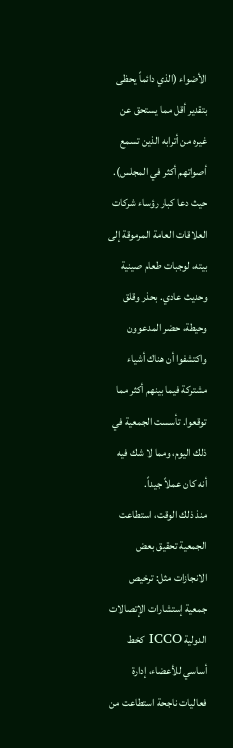الأضواء (الذي دائماً يحظى بتقدير أقل مما يستحق عن غيره من أترابه الذين تسمع أصواتهم أكثر في المجلس).
حيث دعا كبار رؤساء شركات العلاقات العامة المرموقة إلى بيته، لوجبات طعام صينية وحديث عادي. بحذر وقلق وحيطة، حضر المدعوون واكتشفوا أن هناك أشياء مشتركة فيما بينهم أكثر مما توقعوا. تأسست الجمعية في ذلك اليوم، ومما لا شك فيه أنه كان عملاً جيداً.
منذ ذلك الوقت، استطاعت الجمعية تحقيق بعض الانجازات مثل: ترخيص جمعية إستشارات الإتصالات الدولية ICCO كخط أساسي للأعضاء، إدارة فعاليات ناجحة استطاعت من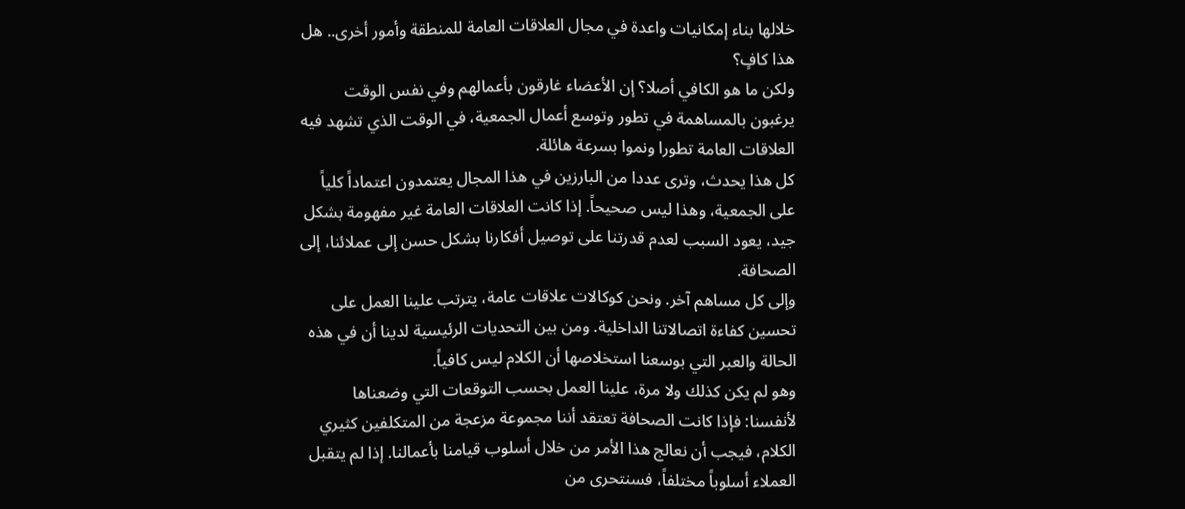خلالها بناء إمكانيات واعدة في مجال العلاقات العامة للمنطقة وأمور أخرى.. هل هذا كافٍ؟
ولكن ما هو الكافي أصلا؟ إن الأعضاء غارقون بأعمالهم وفي نفس الوقت يرغبون بالمساهمة في تطور وتوسع أعمال الجمعية، في الوقت الذي تشهد فيه العلاقات العامة تطورا ونموا بسرعة هائلة.
كل هذا يحدث، وترى عددا من البارزين في هذا المجال يعتمدون اعتماداً كلياً على الجمعية، وهذا ليس صحيحاً. إذا كانت العلاقات العامة غير مفهومة بشكل جيد، يعود السبب لعدم قدرتنا على توصيل أفكارنا بشكل حسن إلى عملائنا، إلى الصحافة.
وإلى كل مساهم آخر. ونحن كوكالات علاقات عامة، يترتب علينا العمل على تحسين كفاءة اتصالاتنا الداخلية. ومن بين التحديات الرئيسية لدينا أن في هذه الحالة والعبر التي بوسعنا استخلاصها أن الكلام ليس كافياً.
وهو لم يكن كذلك ولا مرة، علينا العمل بحسب التوقعات التي وضعناها لأنفسنا: فإذا كانت الصحافة تعتقد أننا مجموعة مزعجة من المتكلفين كثيري الكلام، فيجب أن نعالج هذا الأمر من خلال أسلوب قيامنا بأعمالنا. إذا لم يتقبل العملاء أسلوباً مختلفاً، فسنتحرى من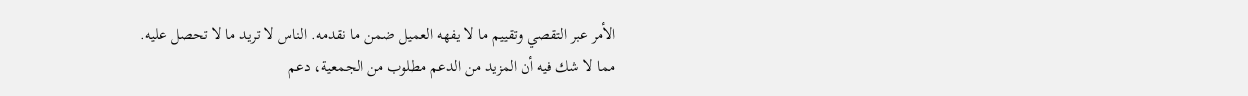الأمر عبر التقصي وتقييم ما لا يفهه العميل ضمن ما نقدمه. الناس لا تريد ما لا تحصل عليه.
مما لا شك فيه أن المزيد من الدعم مطلوب من الجمعية، دعم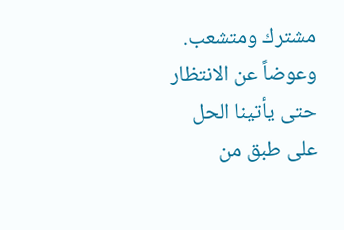مشترك ومتشعب. وعوضاً عن الانتظار حتى يأتينا الحل على طبق من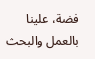فضة، علينا بالعمل والبحث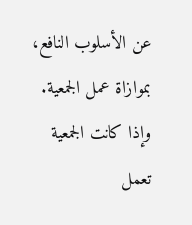عن الأسلوب النافع، بموازاة عمل الجمعية.
وإذا كانت الجمعية تعمل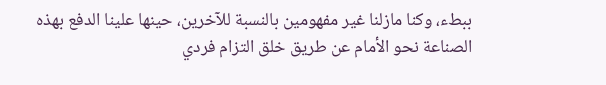ببطء، وكنا مازلنا غير مفهومين بالنسبة للآخرين، حينها علينا الدفع بهذه الصناعة نحو الأمام عن طريق خلق التزام فردي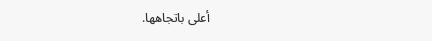أعلى باتجاهها.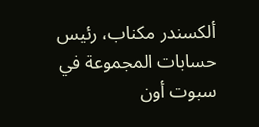ألكسندر مكناب، رئيس حسابات المجموعة في سبوت أون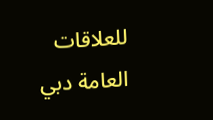للعلاقات العامة دبي